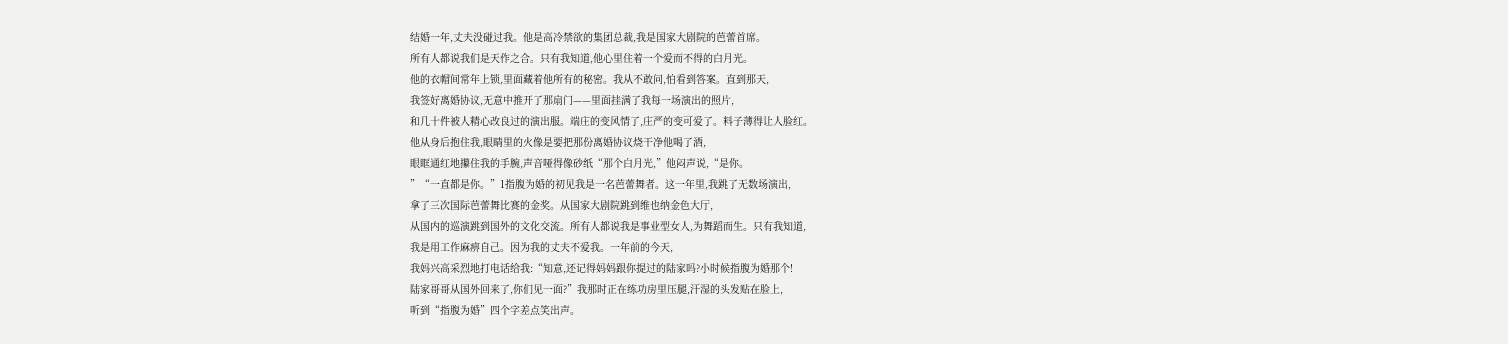结婚一年,丈夫没碰过我。他是高冷禁欲的集团总裁,我是国家大剧院的芭蕾首席。
所有人都说我们是天作之合。只有我知道,他心里住着一个爱而不得的白月光。
他的衣帽间常年上锁,里面藏着他所有的秘密。我从不敢问,怕看到答案。直到那天,
我签好离婚协议,无意中推开了那扇门——里面挂满了我每一场演出的照片,
和几十件被人精心改良过的演出服。端庄的变风情了,庄严的变可爱了。料子薄得让人脸红。
他从身后抱住我,眼睛里的火像是要把那份离婚协议烧干净他喝了酒,
眼眶通红地攥住我的手腕,声音哑得像砂纸“那个白月光,”他闷声说,“是你。
”“一直都是你。”1指腹为婚的初见我是一名芭蕾舞者。这一年里,我跳了无数场演出,
拿了三次国际芭蕾舞比赛的金奖。从国家大剧院跳到维也纳金色大厅,
从国内的巡演跳到国外的文化交流。所有人都说我是事业型女人,为舞蹈而生。只有我知道,
我是用工作麻痹自己。因为我的丈夫不爱我。一年前的今天,
我妈兴高采烈地打电话给我:“知意,还记得妈妈跟你提过的陆家吗?小时候指腹为婚那个!
陆家哥哥从国外回来了,你们见一面?”我那时正在练功房里压腿,汗湿的头发贴在脸上,
听到“指腹为婚”四个字差点笑出声。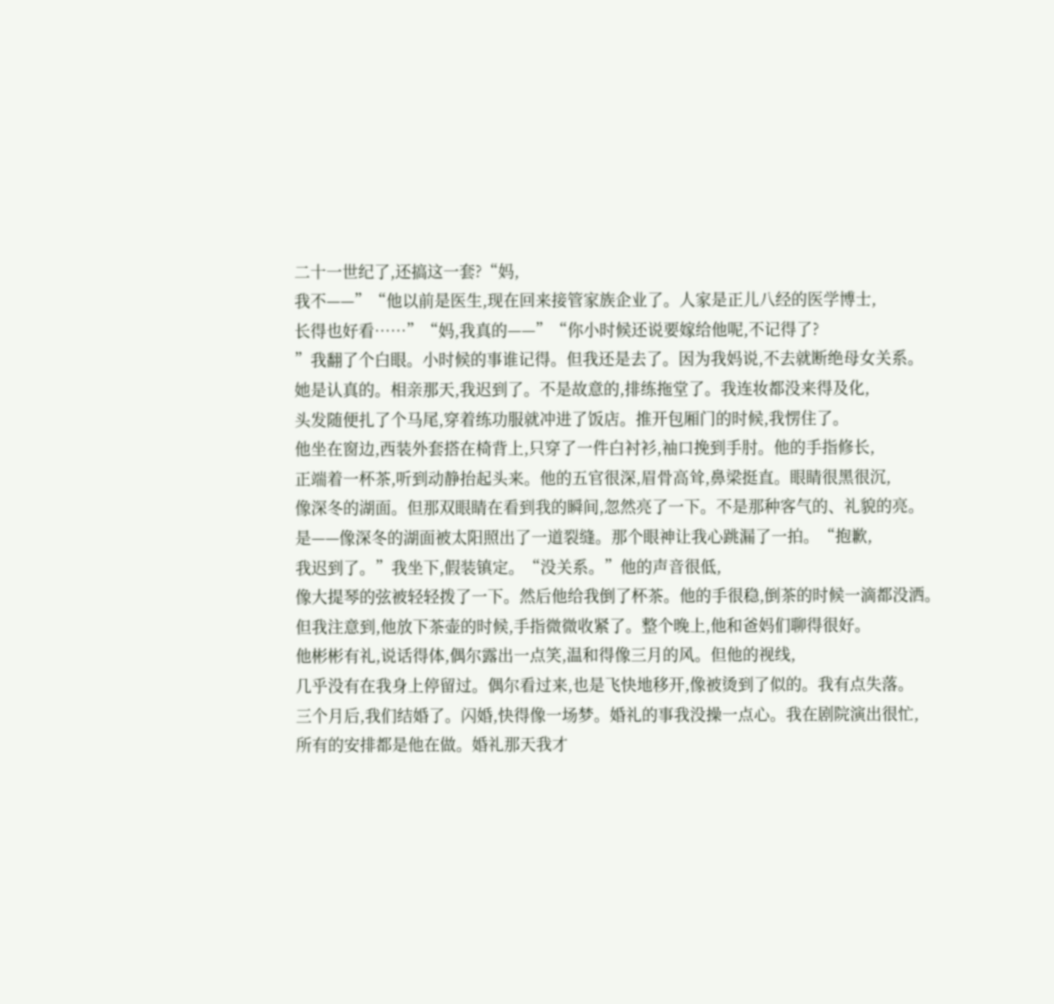二十一世纪了,还搞这一套?“妈,
我不——”“他以前是医生,现在回来接管家族企业了。人家是正儿八经的医学博士,
长得也好看……”“妈,我真的——”“你小时候还说要嫁给他呢,不记得了?
”我翻了个白眼。小时候的事谁记得。但我还是去了。因为我妈说,不去就断绝母女关系。
她是认真的。相亲那天,我迟到了。不是故意的,排练拖堂了。我连妆都没来得及化,
头发随便扎了个马尾,穿着练功服就冲进了饭店。推开包厢门的时候,我愣住了。
他坐在窗边,西装外套搭在椅背上,只穿了一件白衬衫,袖口挽到手肘。他的手指修长,
正端着一杯茶,听到动静抬起头来。他的五官很深,眉骨高耸,鼻梁挺直。眼睛很黑很沉,
像深冬的湖面。但那双眼睛在看到我的瞬间,忽然亮了一下。不是那种客气的、礼貌的亮。
是——像深冬的湖面被太阳照出了一道裂缝。那个眼神让我心跳漏了一拍。“抱歉,
我迟到了。”我坐下,假装镇定。“没关系。”他的声音很低,
像大提琴的弦被轻轻拨了一下。然后他给我倒了杯茶。他的手很稳,倒茶的时候一滴都没洒。
但我注意到,他放下茶壶的时候,手指微微收紧了。整个晚上,他和爸妈们聊得很好。
他彬彬有礼,说话得体,偶尔露出一点笑,温和得像三月的风。但他的视线,
几乎没有在我身上停留过。偶尔看过来,也是飞快地移开,像被烫到了似的。我有点失落。
三个月后,我们结婚了。闪婚,快得像一场梦。婚礼的事我没操一点心。我在剧院演出很忙,
所有的安排都是他在做。婚礼那天我才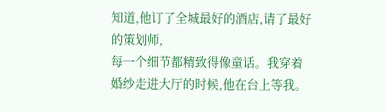知道,他订了全城最好的酒店,请了最好的策划师,
每一个细节都精致得像童话。我穿着婚纱走进大厅的时候,他在台上等我。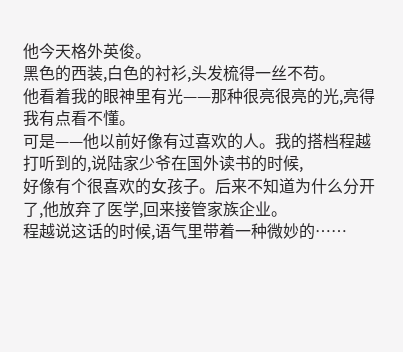他今天格外英俊。
黑色的西装,白色的衬衫,头发梳得一丝不苟。
他看着我的眼神里有光——那种很亮很亮的光,亮得我有点看不懂。
可是——他以前好像有过喜欢的人。我的搭档程越打听到的,说陆家少爷在国外读书的时候,
好像有个很喜欢的女孩子。后来不知道为什么分开了,他放弃了医学,回来接管家族企业。
程越说这话的时候,语气里带着一种微妙的……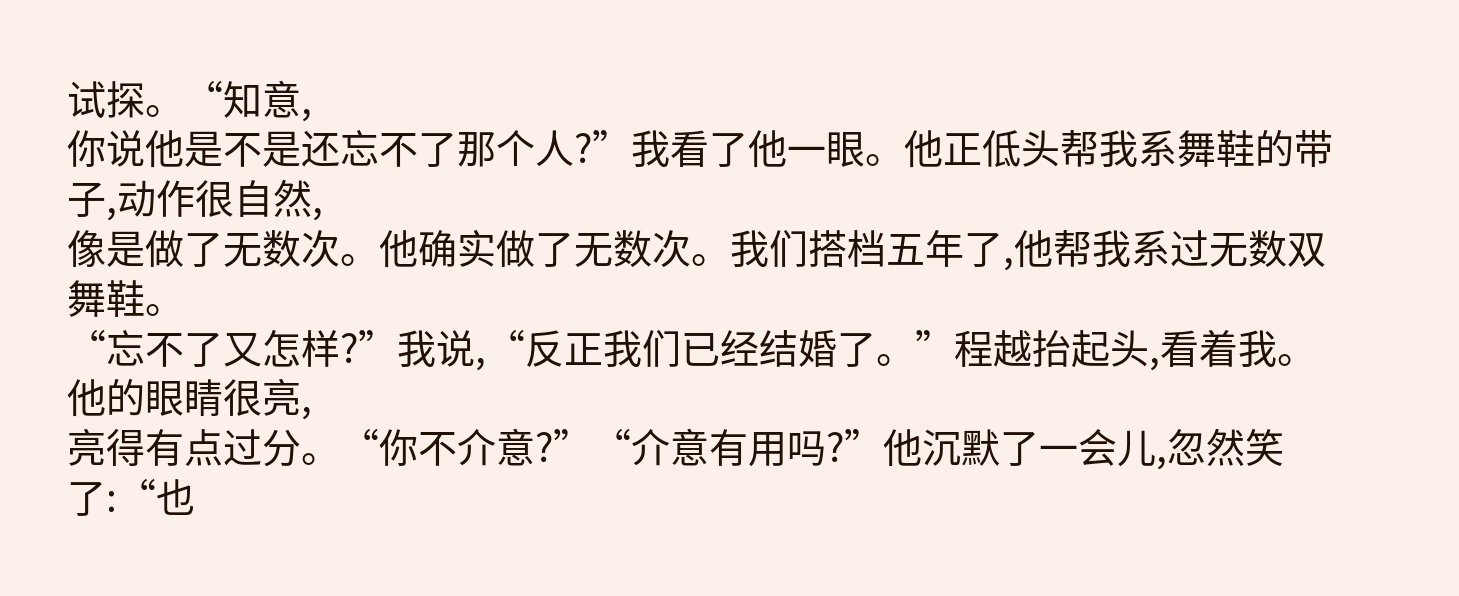试探。“知意,
你说他是不是还忘不了那个人?”我看了他一眼。他正低头帮我系舞鞋的带子,动作很自然,
像是做了无数次。他确实做了无数次。我们搭档五年了,他帮我系过无数双舞鞋。
“忘不了又怎样?”我说,“反正我们已经结婚了。”程越抬起头,看着我。他的眼睛很亮,
亮得有点过分。“你不介意?”“介意有用吗?”他沉默了一会儿,忽然笑了:“也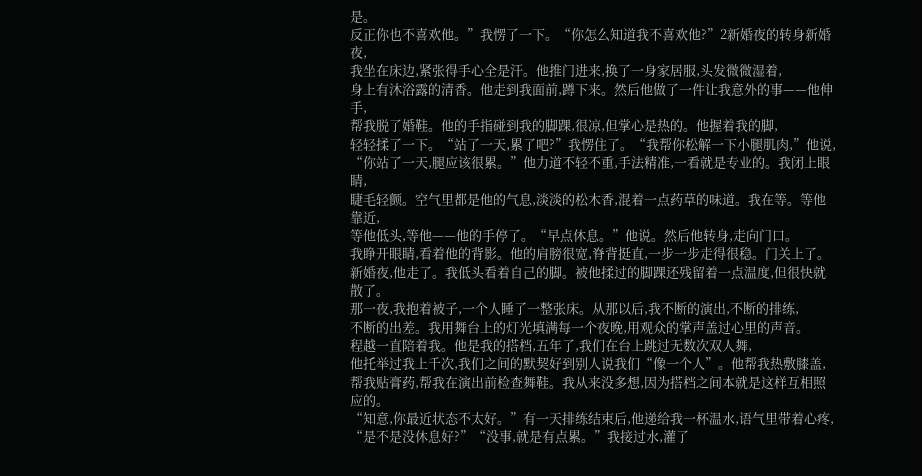是。
反正你也不喜欢他。”我愣了一下。“你怎么知道我不喜欢他?”2新婚夜的转身新婚夜,
我坐在床边,紧张得手心全是汗。他推门进来,换了一身家居服,头发微微湿着,
身上有沐浴露的清香。他走到我面前,蹲下来。然后他做了一件让我意外的事——他伸手,
帮我脱了婚鞋。他的手指碰到我的脚踝,很凉,但掌心是热的。他握着我的脚,
轻轻揉了一下。“站了一天,累了吧?”我愣住了。“我帮你松解一下小腿肌肉,”他说,
“你站了一天,腿应该很累。”他力道不轻不重,手法精准,一看就是专业的。我闭上眼睛,
睫毛轻颤。空气里都是他的气息,淡淡的松木香,混着一点药草的味道。我在等。等他靠近,
等他低头,等他——他的手停了。“早点休息。”他说。然后他转身,走向门口。
我睁开眼睛,看着他的背影。他的肩膀很宽,脊背挺直,一步一步走得很稳。门关上了。
新婚夜,他走了。我低头看着自己的脚。被他揉过的脚踝还残留着一点温度,但很快就散了。
那一夜,我抱着被子,一个人睡了一整张床。从那以后,我不断的演出,不断的排练,
不断的出差。我用舞台上的灯光填满每一个夜晚,用观众的掌声盖过心里的声音。
程越一直陪着我。他是我的搭档,五年了,我们在台上跳过无数次双人舞,
他托举过我上千次,我们之间的默契好到别人说我们“像一个人”。他帮我热敷膝盖,
帮我贴膏药,帮我在演出前检查舞鞋。我从来没多想,因为搭档之间本就是这样互相照应的。
“知意,你最近状态不太好。”有一天排练结束后,他递给我一杯温水,语气里带着心疼,
“是不是没休息好?”“没事,就是有点累。”我接过水,灌了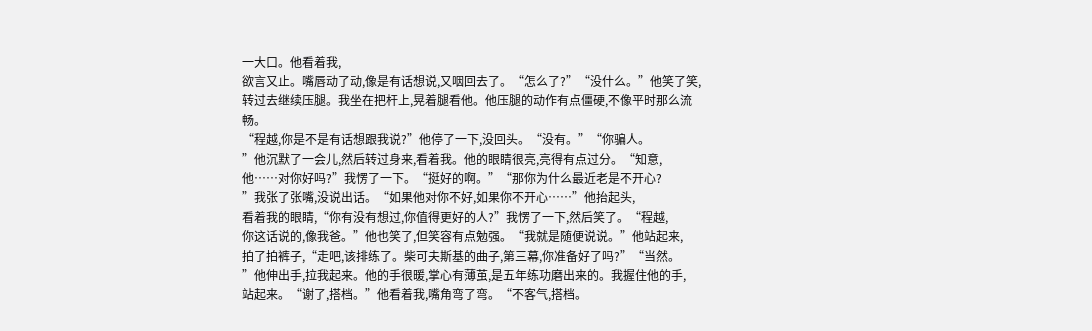一大口。他看着我,
欲言又止。嘴唇动了动,像是有话想说,又咽回去了。“怎么了?”“没什么。”他笑了笑,
转过去继续压腿。我坐在把杆上,晃着腿看他。他压腿的动作有点僵硬,不像平时那么流畅。
“程越,你是不是有话想跟我说?”他停了一下,没回头。“没有。”“你骗人。
”他沉默了一会儿,然后转过身来,看着我。他的眼睛很亮,亮得有点过分。“知意,
他……对你好吗?”我愣了一下。“挺好的啊。”“那你为什么最近老是不开心?
”我张了张嘴,没说出话。“如果他对你不好,如果你不开心……”他抬起头,
看着我的眼睛,“你有没有想过,你值得更好的人?”我愣了一下,然后笑了。“程越,
你这话说的,像我爸。”他也笑了,但笑容有点勉强。“我就是随便说说。”他站起来,
拍了拍裤子,“走吧,该排练了。柴可夫斯基的曲子,第三幕,你准备好了吗?”“当然。
”他伸出手,拉我起来。他的手很暖,掌心有薄茧,是五年练功磨出来的。我握住他的手,
站起来。“谢了,搭档。”他看着我,嘴角弯了弯。“不客气,搭档。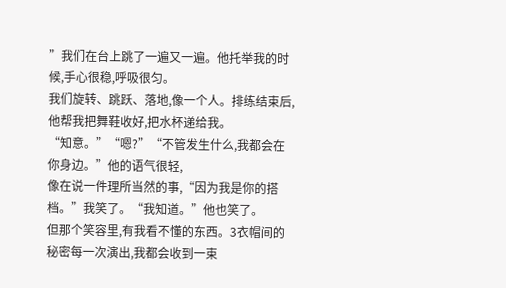”我们在台上跳了一遍又一遍。他托举我的时候,手心很稳,呼吸很匀。
我们旋转、跳跃、落地,像一个人。排练结束后,他帮我把舞鞋收好,把水杯递给我。
“知意。”“嗯?”“不管发生什么,我都会在你身边。”他的语气很轻,
像在说一件理所当然的事,“因为我是你的搭档。”我笑了。“我知道。”他也笑了。
但那个笑容里,有我看不懂的东西。3衣帽间的秘密每一次演出,我都会收到一束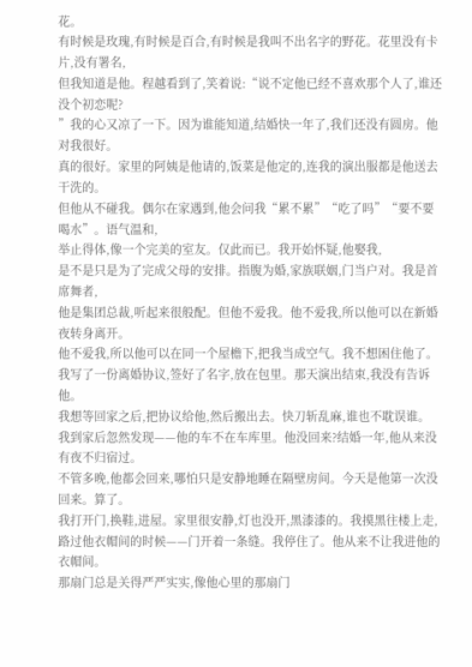花。
有时候是玫瑰,有时候是百合,有时候是我叫不出名字的野花。花里没有卡片,没有署名,
但我知道是他。程越看到了,笑着说:“说不定他已经不喜欢那个人了,谁还没个初恋呢?
”我的心又凉了一下。因为谁能知道,结婚快一年了,我们还没有圆房。他对我很好。
真的很好。家里的阿姨是他请的,饭菜是他定的,连我的演出服都是他送去干洗的。
但他从不碰我。偶尔在家遇到,他会问我“累不累”“吃了吗”“要不要喝水”。语气温和,
举止得体,像一个完美的室友。仅此而已。我开始怀疑,他娶我,
是不是只是为了完成父母的安排。指腹为婚,家族联姻,门当户对。我是首席舞者,
他是集团总裁,听起来很般配。但他不爱我。他不爱我,所以他可以在新婚夜转身离开。
他不爱我,所以他可以在同一个屋檐下,把我当成空气。我不想困住他了。
我写了一份离婚协议,签好了名字,放在包里。那天演出结束,我没有告诉他。
我想等回家之后,把协议给他,然后搬出去。快刀斩乱麻,谁也不耽误谁。
我到家后忽然发现——他的车不在车库里。他没回来?结婚一年,他从来没有夜不归宿过。
不管多晚,他都会回来,哪怕只是安静地睡在隔壁房间。今天是他第一次没回来。算了。
我打开门,换鞋,进屋。家里很安静,灯也没开,黑漆漆的。我摸黑往楼上走,
路过他衣帽间的时候——门开着一条缝。我停住了。他从来不让我进他的衣帽间。
那扇门总是关得严严实实,像他心里的那扇门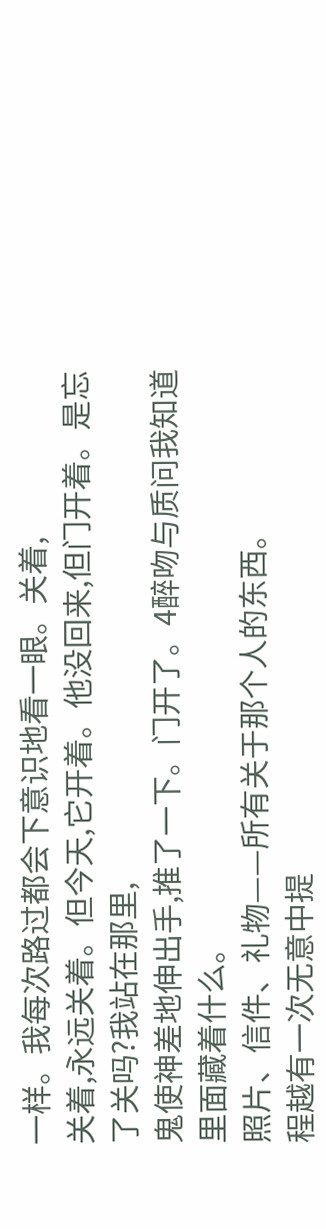一样。我每次路过都会下意识地看一眼。关着,
关着,永远关着。但今天,它开着。他没回来,但门开着。是忘了关吗?我站在那里,
鬼使神差地伸出手,推了一下。门开了。4醉吻与质问我知道里面藏着什么。
照片、信件、礼物——所有关于那个人的东西。
程越有一次无意中提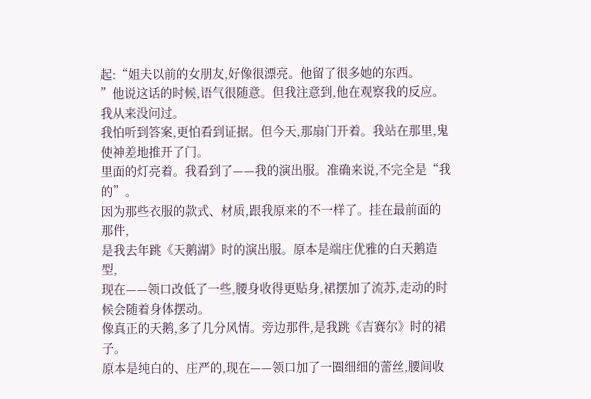起:“姐夫以前的女朋友,好像很漂亮。他留了很多她的东西。
”他说这话的时候,语气很随意。但我注意到,他在观察我的反应。我从来没问过。
我怕听到答案,更怕看到证据。但今天,那扇门开着。我站在那里,鬼使神差地推开了门。
里面的灯亮着。我看到了——我的演出服。准确来说,不完全是“我的”。
因为那些衣服的款式、材质,跟我原来的不一样了。挂在最前面的那件,
是我去年跳《天鹅湖》时的演出服。原本是端庄优雅的白天鹅造型,
现在——领口改低了一些,腰身收得更贴身,裙摆加了流苏,走动的时候会随着身体摆动。
像真正的天鹅,多了几分风情。旁边那件,是我跳《吉赛尔》时的裙子。
原本是纯白的、庄严的,现在——领口加了一圈细细的蕾丝,腰间收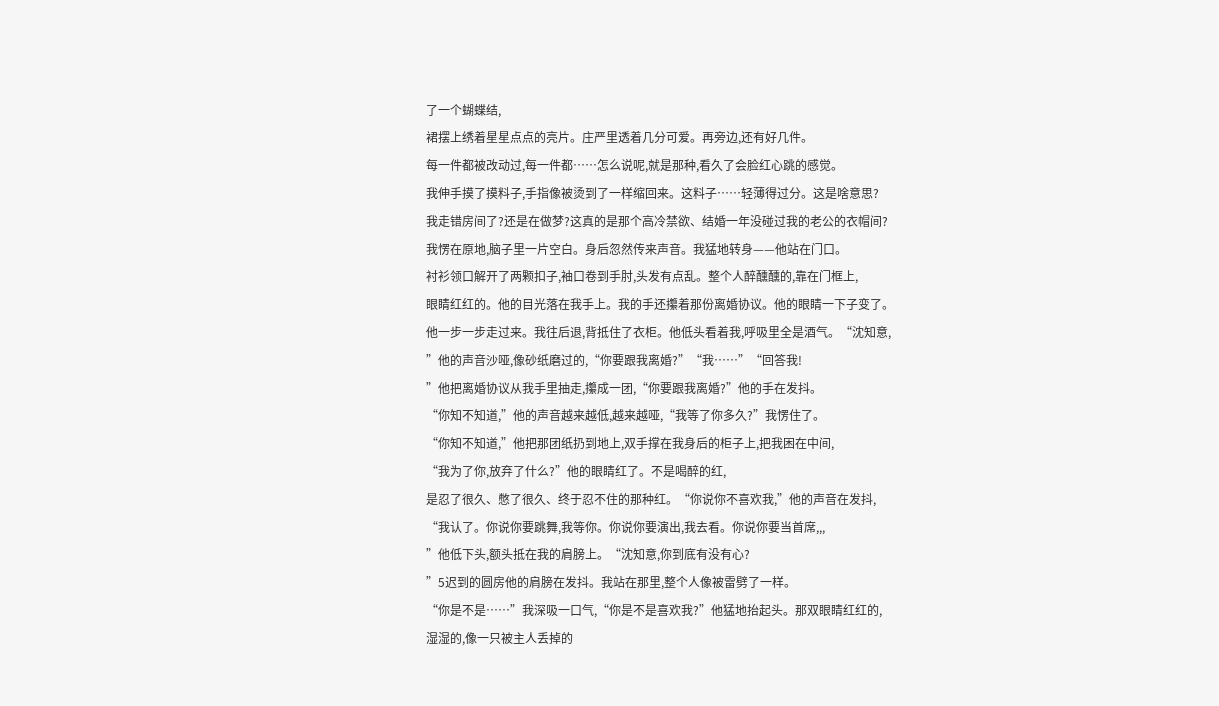了一个蝴蝶结,
裙摆上绣着星星点点的亮片。庄严里透着几分可爱。再旁边,还有好几件。
每一件都被改动过,每一件都……怎么说呢,就是那种,看久了会脸红心跳的感觉。
我伸手摸了摸料子,手指像被烫到了一样缩回来。这料子……轻薄得过分。这是啥意思?
我走错房间了?还是在做梦?这真的是那个高冷禁欲、结婚一年没碰过我的老公的衣帽间?
我愣在原地,脑子里一片空白。身后忽然传来声音。我猛地转身——他站在门口。
衬衫领口解开了两颗扣子,袖口卷到手肘,头发有点乱。整个人醉醺醺的,靠在门框上,
眼睛红红的。他的目光落在我手上。我的手还攥着那份离婚协议。他的眼睛一下子变了。
他一步一步走过来。我往后退,背抵住了衣柜。他低头看着我,呼吸里全是酒气。“沈知意,
”他的声音沙哑,像砂纸磨过的,“你要跟我离婚?”“我……”“回答我!
”他把离婚协议从我手里抽走,攥成一团,“你要跟我离婚?”他的手在发抖。
“你知不知道,”他的声音越来越低,越来越哑,“我等了你多久?”我愣住了。
“你知不知道,”他把那团纸扔到地上,双手撑在我身后的柜子上,把我困在中间,
“我为了你,放弃了什么?”他的眼睛红了。不是喝醉的红,
是忍了很久、憋了很久、终于忍不住的那种红。“你说你不喜欢我,”他的声音在发抖,
“我认了。你说你要跳舞,我等你。你说你要演出,我去看。你说你要当首席,,,
”他低下头,额头抵在我的肩膀上。“沈知意,你到底有没有心?
”5迟到的圆房他的肩膀在发抖。我站在那里,整个人像被雷劈了一样。
“你是不是……”我深吸一口气,“你是不是喜欢我?”他猛地抬起头。那双眼睛红红的,
湿湿的,像一只被主人丢掉的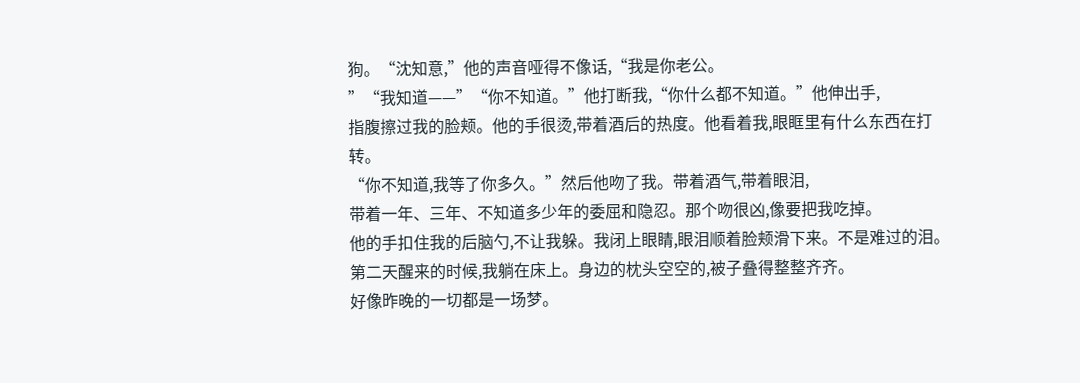狗。“沈知意,”他的声音哑得不像话,“我是你老公。
”“我知道——”“你不知道。”他打断我,“你什么都不知道。”他伸出手,
指腹擦过我的脸颊。他的手很烫,带着酒后的热度。他看着我,眼眶里有什么东西在打转。
“你不知道,我等了你多久。”然后他吻了我。带着酒气,带着眼泪,
带着一年、三年、不知道多少年的委屈和隐忍。那个吻很凶,像要把我吃掉。
他的手扣住我的后脑勺,不让我躲。我闭上眼睛,眼泪顺着脸颊滑下来。不是难过的泪。
第二天醒来的时候,我躺在床上。身边的枕头空空的,被子叠得整整齐齐。
好像昨晚的一切都是一场梦。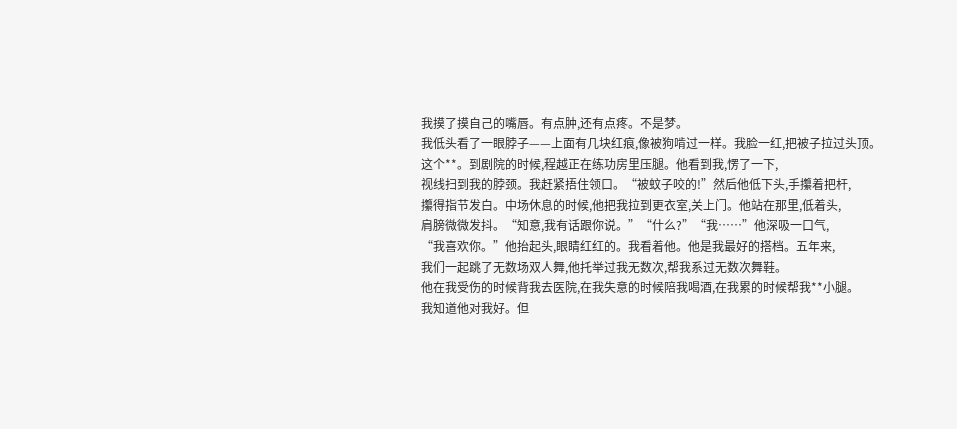我摸了摸自己的嘴唇。有点肿,还有点疼。不是梦。
我低头看了一眼脖子——上面有几块红痕,像被狗啃过一样。我脸一红,把被子拉过头顶。
这个**。到剧院的时候,程越正在练功房里压腿。他看到我,愣了一下,
视线扫到我的脖颈。我赶紧捂住领口。“被蚊子咬的!”然后他低下头,手攥着把杆,
攥得指节发白。中场休息的时候,他把我拉到更衣室,关上门。他站在那里,低着头,
肩膀微微发抖。“知意,我有话跟你说。”“什么?”“我……”他深吸一口气,
“我喜欢你。”他抬起头,眼睛红红的。我看着他。他是我最好的搭档。五年来,
我们一起跳了无数场双人舞,他托举过我无数次,帮我系过无数次舞鞋。
他在我受伤的时候背我去医院,在我失意的时候陪我喝酒,在我累的时候帮我**小腿。
我知道他对我好。但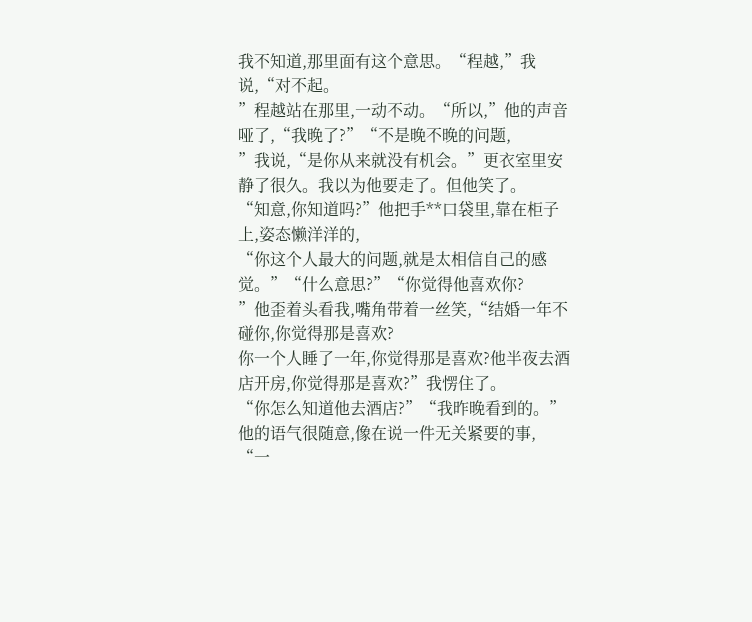我不知道,那里面有这个意思。“程越,”我说,“对不起。
”程越站在那里,一动不动。“所以,”他的声音哑了,“我晚了?”“不是晚不晚的问题,
”我说,“是你从来就没有机会。”更衣室里安静了很久。我以为他要走了。但他笑了。
“知意,你知道吗?”他把手**口袋里,靠在柜子上,姿态懒洋洋的,
“你这个人最大的问题,就是太相信自己的感觉。”“什么意思?”“你觉得他喜欢你?
”他歪着头看我,嘴角带着一丝笑,“结婚一年不碰你,你觉得那是喜欢?
你一个人睡了一年,你觉得那是喜欢?他半夜去酒店开房,你觉得那是喜欢?”我愣住了。
“你怎么知道他去酒店?”“我昨晚看到的。”他的语气很随意,像在说一件无关紧要的事,
“一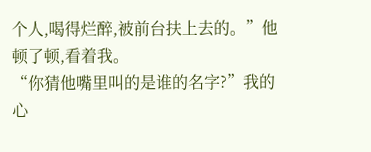个人,喝得烂醉,被前台扶上去的。”他顿了顿,看着我。
“你猜他嘴里叫的是谁的名字?”我的心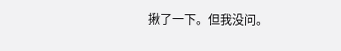揪了一下。但我没问。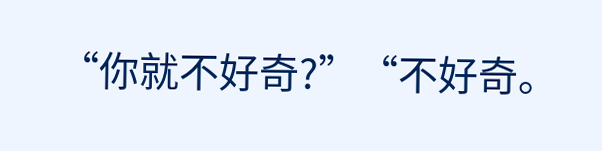“你就不好奇?”“不好奇。